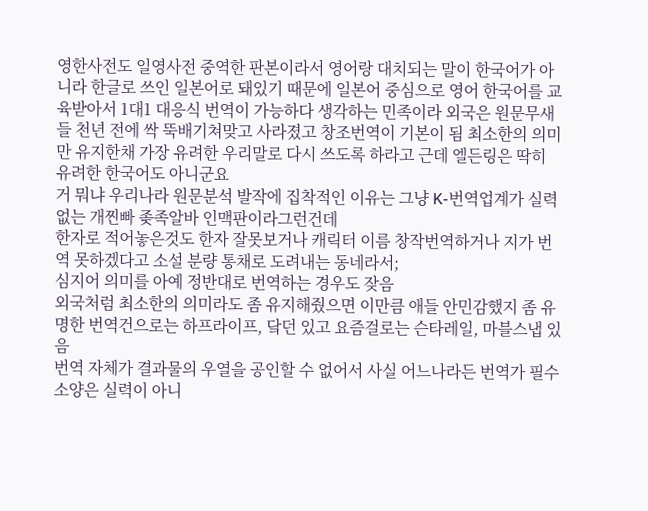영한사전도 일영사전 중역한 판본이라서 영어랑 대치되는 말이 한국어가 아니라 한글로 쓰인 일본어로 돼있기 때문에 일본어 중심으로 영어 한국어를 교육받아서 1대1 대응식 번역이 가능하다 생각하는 민족이라 외국은 원문무새들 천년 전에 싹 뚝배기쳐맞고 사라졌고 창조번역이 기본이 됨 최소한의 의미만 유지한채 가장 유려한 우리말로 다시 쓰도록 하라고 근데 엘든링은 딱히 유려한 한국어도 아니군요
거 뭐냐 우리나라 원문분석 발작에 집착적인 이유는 그냥 K-번역업계가 실력없는 개찐빠 좆족알바 인맥판이라그런건데
한자로 적어놓은것도 한자 잘못보거나 캐릭터 이름 창작번역하거나 지가 번역 못하겠다고 소설 분량 통채로 도려내는 동네라서;
심지어 의미를 아예 정반대로 번역하는 경우도 잦음
외국처럼 최소한의 의미라도 좀 유지해줬으면 이만큼 애들 안민감했지 좀 유명한 번역건으로는 하프라이프, 닼던 있고 요즘걸로는 슨타레일, 마블스냅 있음
번역 자체가 결과물의 우열을 공인할 수 없어서 사실 어느나라든 번역가 필수소양은 실력이 아니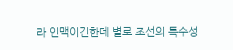라 인맥이긴한데 별로 조선의 특수성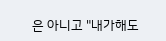은 아니고 "내가해도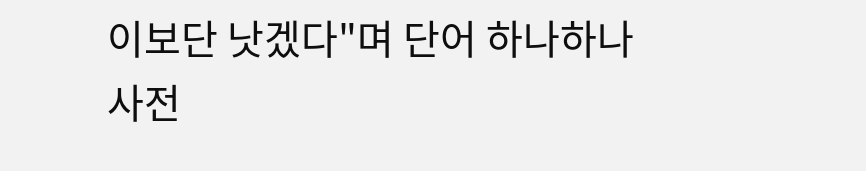이보단 낫겠다"며 단어 하나하나 사전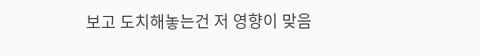보고 도치해놓는건 저 영향이 맞음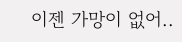이젠 가망이 없어..